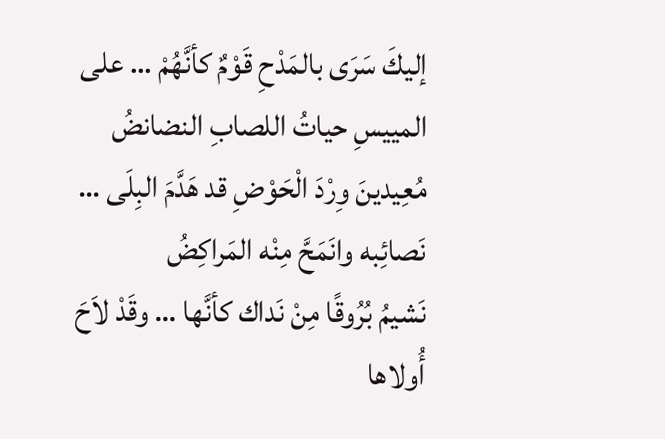إليكَ سَرَى بالمَدْحِ قَوْمٌ كأنَّهُمْ … على المييسِ حياتُ اللصابِ النضانضُ
مُعِيدينَ وِرْدَ الْحَوْضِ قد هَدَّمَ البِلَى … نَصائِبه وانَمَحَّ مِنْه المَراكِضُ
نَشيمُ بُرُوقًا مِنْ نَداك كأنَّها … وقَدْ لاَحَ أُولاها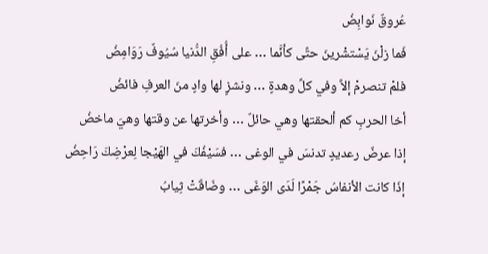عُروقٌ نَوابِضُ
فَما زلْنَ يَسْتشْرينَ حتَّى كأنَّما … على أُفُقِ الدُّنيا سُيُوفٌ رَوَامِضُ
فلمْ تنصرمْ إلاَّ وفي كلِّ وهدةٍ … ونشزٍ لها وادٍ منَ العرفِ فائضُ
أخا الحربِ كم ألحقتها وهي حائلٌ … وأخرتها عن وقتها وهيَ ماخضُ
إذا عرضٌ رعديدٍ تدنسَ في الوغى … فسَيْفُكَ في الهَيْجا لِعرْضِكَ رَاحِضُ
إذَا كانت الأنفاسُ جَمْرًا لَدَى الوَغَى … وضَاقَتْ ثِيابُ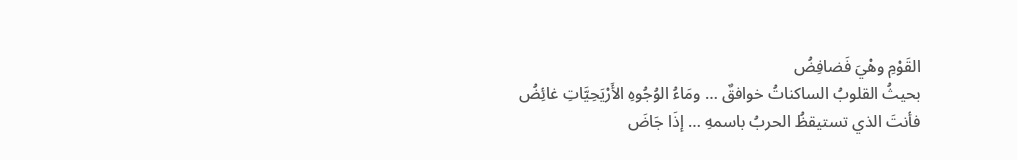القَوْمِ وهْيَ فَضافِضُ
بحيثُ القلوبُ الساكناتُ خوافقٌ … ومَاءُ الوُجُوهِ الأَرْيَحِيَّاتِ غائِضُ
فأنتَ الذي تستيقظُ الحربُ باسمهِ … إذَا جَاضَ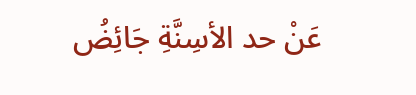عَنْ حد الأسِنَّةِ جَائِضُ